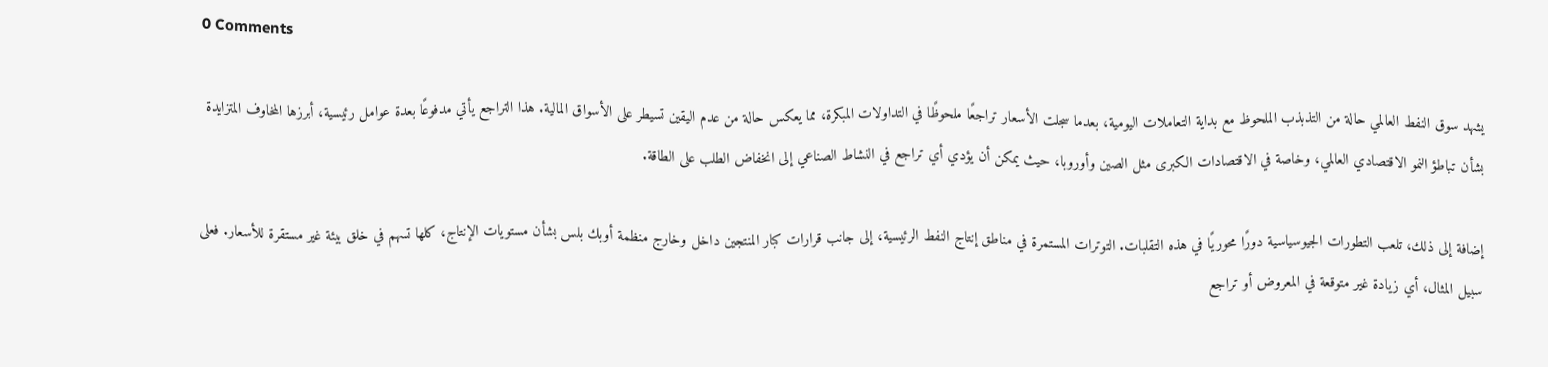0 Comments

يشهد سوق النفط العالمي حالة من التذبذب الملحوظ مع بداية التعاملات اليومية، بعدما سجلت الأسعار تراجعًا ملحوظًا في التداولات المبكرة، مما يعكس حالة من عدم اليقين تسيطر على الأسواق المالية. هذا التراجع يأتي مدفوعًا بعدة عوامل رئيسية، أبرزها المخاوف المتزايدة بشأن تباطؤ النمو الاقتصادي العالمي، وخاصة في الاقتصادات الكبرى مثل الصين وأوروبا، حيث يمكن أن يؤدي أي تراجع في النشاط الصناعي إلى انخفاض الطلب على الطاقة.

إضافة إلى ذلك، تلعب التطورات الجيوسياسية دورًا محوريًا في هذه التقلبات. التوترات المستمرة في مناطق إنتاج النفط الرئيسية، إلى جانب قرارات كبار المنتجين داخل وخارج منظمة أوبك بلس بشأن مستويات الإنتاج، كلها تسهم في خلق بيئة غير مستقرة للأسعار. فعلى سبيل المثال، أي زيادة غير متوقعة في المعروض أو تراجع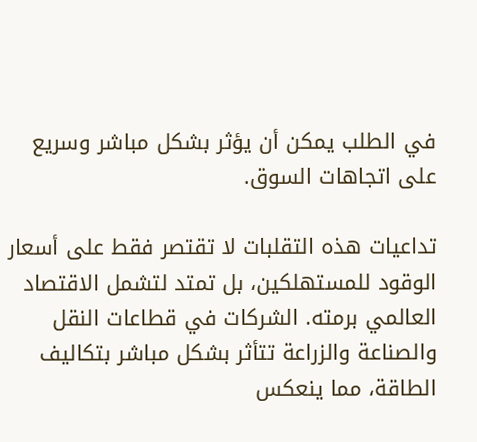في الطلب يمكن أن يؤثر بشكل مباشر وسريع على اتجاهات السوق.

تداعيات هذه التقلبات لا تقتصر فقط على أسعار الوقود للمستهلكين، بل تمتد لتشمل الاقتصاد العالمي برمته. الشركات في قطاعات النقل والصناعة والزراعة تتأثر بشكل مباشر بتكاليف الطاقة، مما ينعكس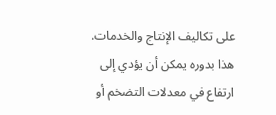على تكاليف الإنتاج والخدمات. هذا بدوره يمكن أن يؤدي إلى ارتفاع في معدلات التضخم أو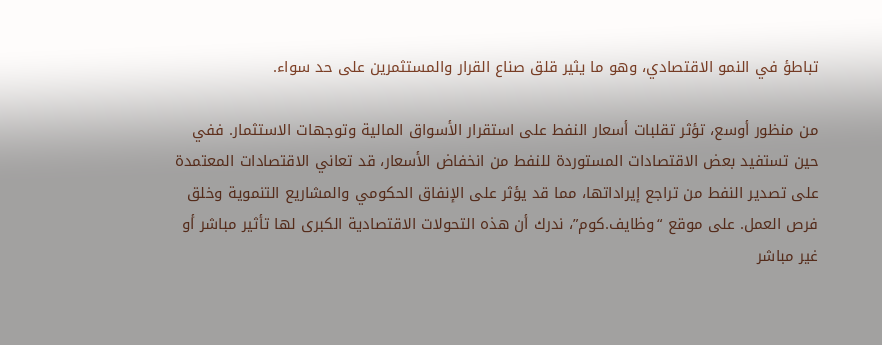تباطؤ في النمو الاقتصادي، وهو ما يثير قلق صناع القرار والمستثمرين على حد سواء.

من منظور أوسع، تؤثر تقلبات أسعار النفط على استقرار الأسواق المالية وتوجهات الاستثمار. ففي حين تستفيد بعض الاقتصادات المستوردة للنفط من انخفاض الأسعار، قد تعاني الاقتصادات المعتمدة على تصدير النفط من تراجع إيراداتها، مما قد يؤثر على الإنفاق الحكومي والمشاريع التنموية وخلق فرص العمل. على موقع “وظايف.كوم”، ندرك أن هذه التحولات الاقتصادية الكبرى لها تأثير مباشر أو غير مباشر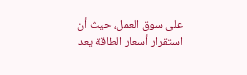على سوق العمل، حيث أن استقرار أسعار الطاقة يعد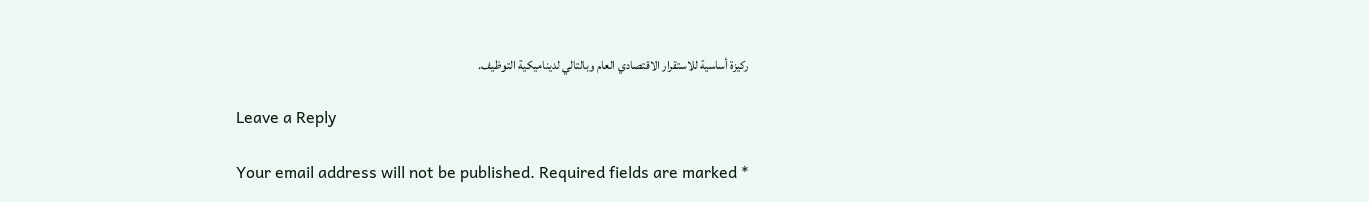ركيزة أساسية للاستقرار الاقتصادي العام وبالتالي لديناميكية التوظيف.

Leave a Reply

Your email address will not be published. Required fields are marked *